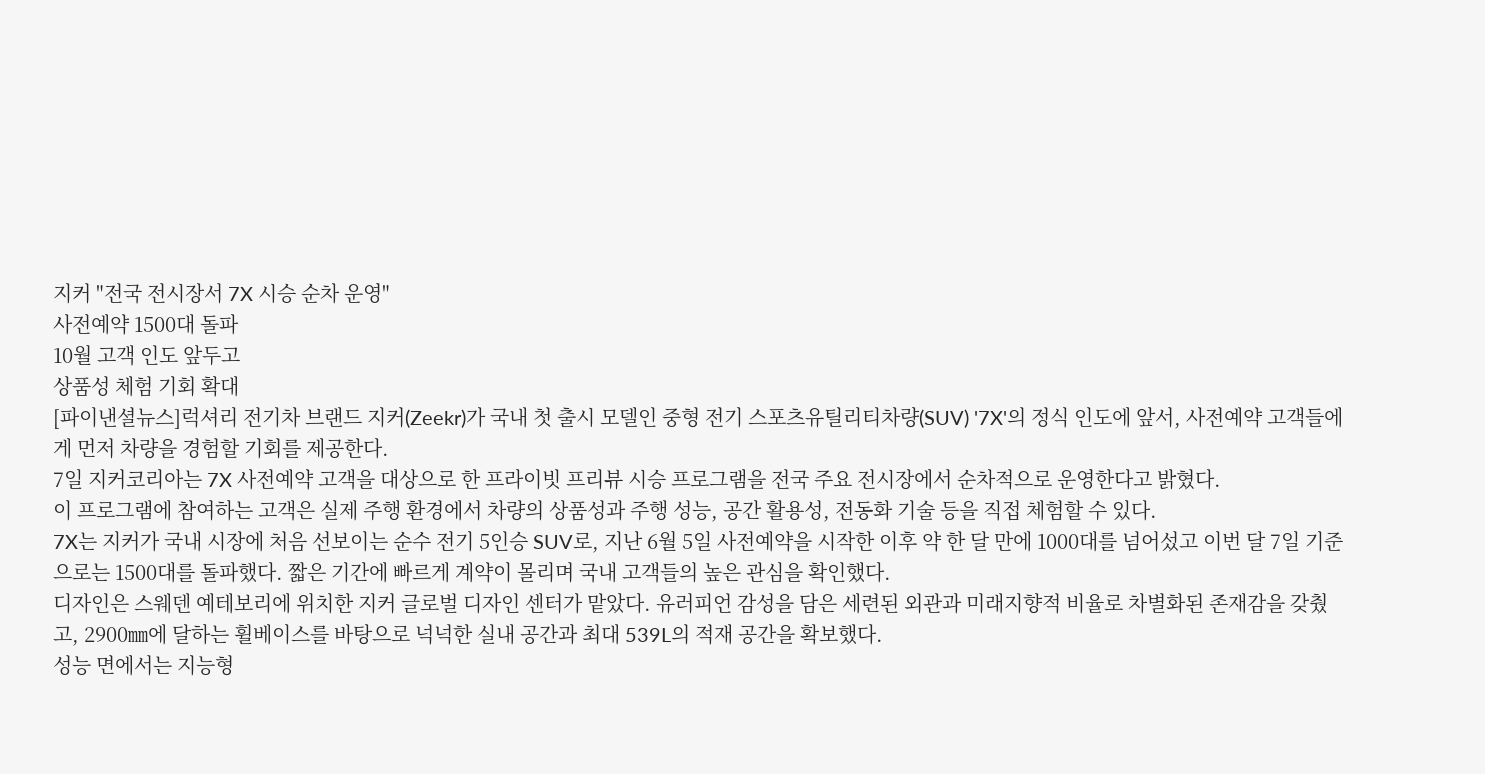지커 "전국 전시장서 7X 시승 순차 운영"
사전예약 1500대 돌파
10월 고객 인도 앞두고
상품성 체험 기회 확대
[파이낸셜뉴스]럭셔리 전기차 브랜드 지커(Zeekr)가 국내 첫 출시 모델인 중형 전기 스포츠유틸리티차량(SUV) '7X'의 정식 인도에 앞서, 사전예약 고객들에게 먼저 차량을 경험할 기회를 제공한다.
7일 지커코리아는 7X 사전예약 고객을 대상으로 한 프라이빗 프리뷰 시승 프로그램을 전국 주요 전시장에서 순차적으로 운영한다고 밝혔다.
이 프로그램에 참여하는 고객은 실제 주행 환경에서 차량의 상품성과 주행 성능, 공간 활용성, 전동화 기술 등을 직접 체험할 수 있다.
7X는 지커가 국내 시장에 처음 선보이는 순수 전기 5인승 SUV로, 지난 6월 5일 사전예약을 시작한 이후 약 한 달 만에 1000대를 넘어섰고 이번 달 7일 기준으로는 1500대를 돌파했다. 짧은 기간에 빠르게 계약이 몰리며 국내 고객들의 높은 관심을 확인했다.
디자인은 스웨덴 예테보리에 위치한 지커 글로벌 디자인 센터가 맡았다. 유러피언 감성을 담은 세련된 외관과 미래지향적 비율로 차별화된 존재감을 갖췄고, 2900㎜에 달하는 휠베이스를 바탕으로 넉넉한 실내 공간과 최대 539L의 적재 공간을 확보했다.
성능 면에서는 지능형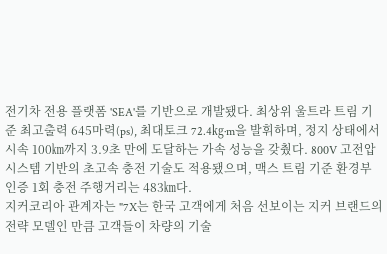전기차 전용 플랫폼 'SEA'를 기반으로 개발됐다. 최상위 울트라 트림 기준 최고출력 645마력(ps), 최대토크 72.4㎏·m을 발휘하며, 정지 상태에서 시속 100㎞까지 3.9초 만에 도달하는 가속 성능을 갖췄다. 800V 고전압 시스템 기반의 초고속 충전 기술도 적용됐으며, 맥스 트림 기준 환경부 인증 1회 충전 주행거리는 483㎞다.
지커코리아 관계자는 "7X는 한국 고객에게 처음 선보이는 지커 브랜드의 전략 모델인 만큼 고객들이 차량의 기술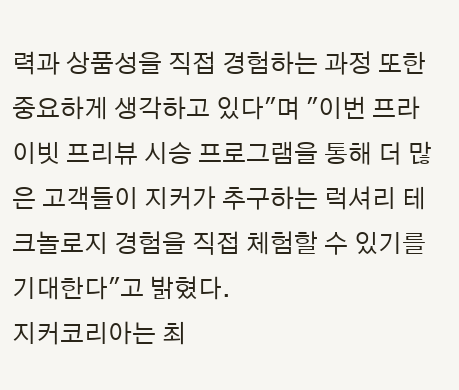력과 상품성을 직접 경험하는 과정 또한 중요하게 생각하고 있다"며 "이번 프라이빗 프리뷰 시승 프로그램을 통해 더 많은 고객들이 지커가 추구하는 럭셔리 테크놀로지 경험을 직접 체험할 수 있기를 기대한다"고 밝혔다.
지커코리아는 최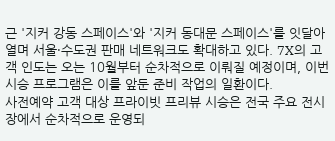근 '지커 강동 스페이스'와 '지커 동대문 스페이스'를 잇달아 열며 서울·수도권 판매 네트워크도 확대하고 있다. 7X의 고객 인도는 오는 10월부터 순차적으로 이뤄질 예정이며, 이번 시승 프로그램은 이를 앞둔 준비 작업의 일환이다.
사전예약 고객 대상 프라이빗 프리뷰 시승은 전국 주요 전시장에서 순차적으로 운영되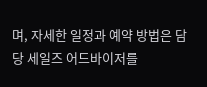며, 자세한 일정과 예약 방법은 담당 세일즈 어드바이저를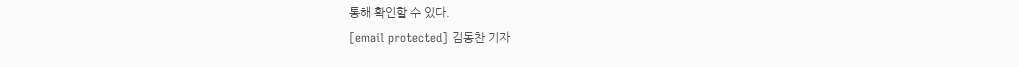통해 확인할 수 있다.
[email protected] 김동찬 기자